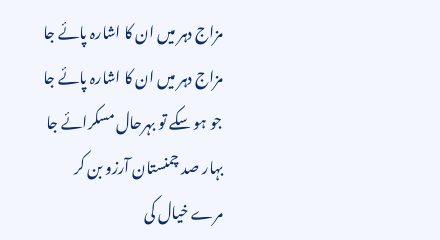مزاج دہر میں ان کا اشارہ پائے جا
مزاج دہر میں ان کا اشارہ پائے جا
جو ہو سکے تو بہرحال مسکرائے جا
بہار صد چمنستان آرزو بن کر
مرے خیال کی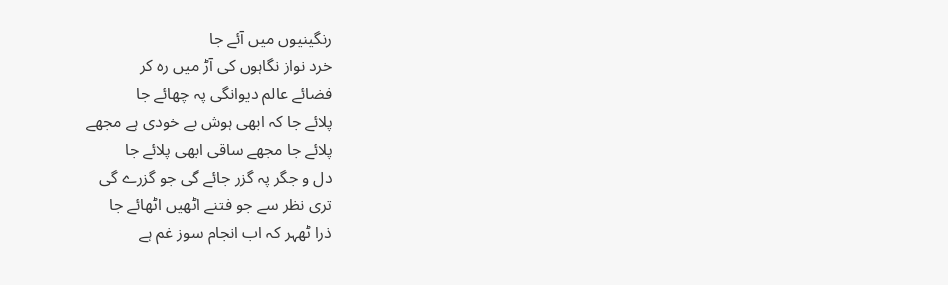رنگینیوں میں آئے جا
خرد نواز نگاہوں کی آڑ میں رہ کر
فضائے عالم دیوانگی پہ چھائے جا
پلائے جا کہ ابھی ہوش بے خودی ہے مجھے
پلائے جا مجھے ساقی ابھی پلائے جا
دل و جگر پہ گزر جائے گی جو گزرے گی
تری نظر سے جو فتنے اٹھیں اٹھائے جا
ذرا ٹھہر کہ اب انجام سوز غم ہے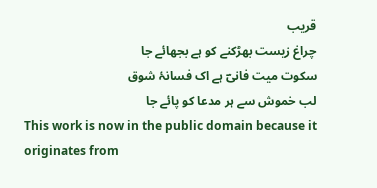قریب
چراغ زیست بھڑکنے کو ہے بجھائے جا
سکوت میت فانیؔ ہے اک فسانۂ شوق
لب خموش سے ہر مدعا کو پائے جا
This work is now in the public domain because it originates from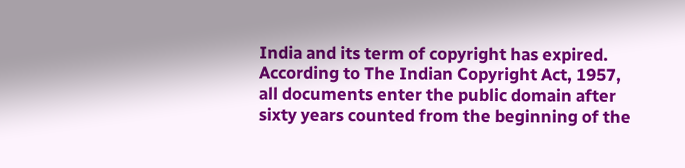India and its term of copyright has expired. According to The Indian Copyright Act, 1957, all documents enter the public domain after sixty years counted from the beginning of the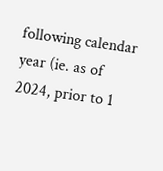following calendar year (ie. as of 2024, prior to 1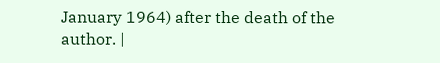January 1964) after the death of the author. |